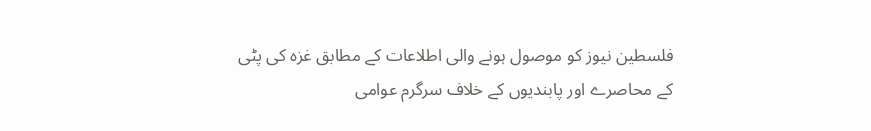فلسطین نیوز کو موصول ہونے والی اطلاعات کے مطابق غزہ کی پٹی کے محاصرے اور پابندیوں کے خلاف سرگرم عوامی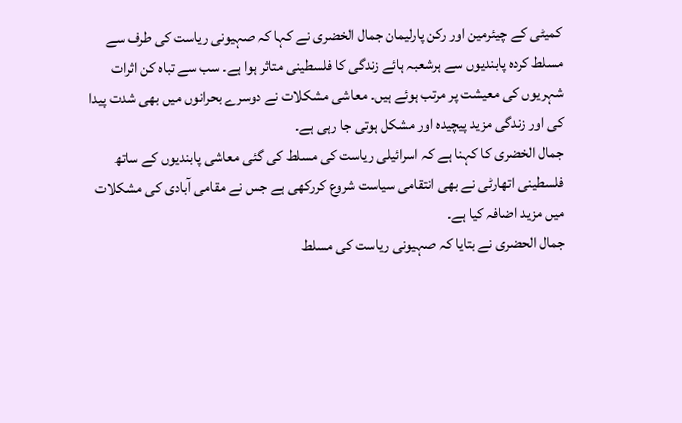کمیٹی کے چیئرمین اور رکن پارلیمان جمال الخضری نے کہا کہ صہیونی ریاست کی طرف سے مسلط کردہ پابندیوں سے ہرشعبہ ہائے زندگی کا فلسطینی متاثر ہوا ہے۔ سب سے تباہ کن اثرات شہریوں کی معیشت پر مرتب ہوئے ہیں۔ معاشی مشکلات نے دوسرے بحرانوں میں بھی شدت پیدا کی اور زندگی مزید پیچیدہ اور مشکل ہوتی جا رہی ہے۔
جمال الخضری کا کہنا ہے کہ اسرائیلی ریاست کی مسلط کی گئی معاشی پابندیوں کے ساتھ فلسطینی اتھارٹی نے بھی انتقامی سیاست شروع کررکھی ہے جس نے مقامی آبادی کی مشکلات میں مزید اضافہ کیا ہے۔
جمال الحضری نے بتایا کہ صہیونی ریاست کی مسلط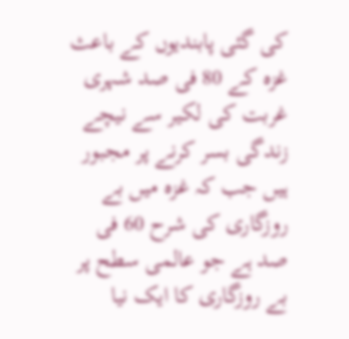کی گئی پابندیوں کے باعث غزہ کے 80 فی صد شہری غربت کی لکیر سے نیچے زندگی بسر کرنے پر مجبور ہیں جب کہ غزہ میں بے روزگاری کی شرح 60 فی صد ہے جو عالمی سطح پر بے روزگاری کا ایک نیا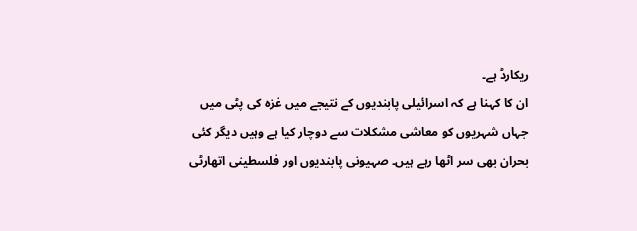ریکارڈ ہے۔
ان کا کہنا ہے کہ اسرائیلی پابندیوں کے نتیجے میں غزہ کی پٹی میں جہاں شہریوں کو معاشی مشکلات سے دوچار کیا ہے وہیں دیگر کئی بحران بھی سر اٹھا رہے ہیں۔ صہیونی پابندیوں اور فلسطینی اتھارٹی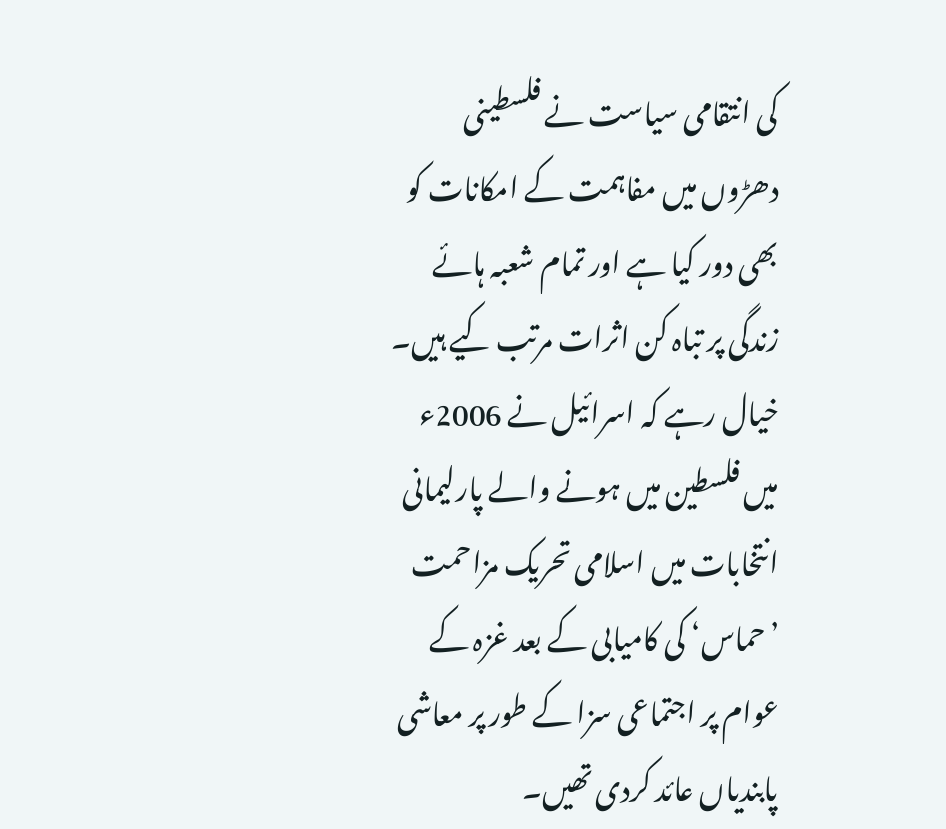کی انتقامی سیاست نے فلسطینی دھڑوں میں مفاہمت کے امکانات کو بھی دور کیا ہے اور تمام شعبہ ہائے زندگی پر تباہ کن اثرات مرتب کیے ہیں۔
خیال رہے کہ اسرائیل نے 2006ء میں فلسطین میں ہونے والے پارلیمانی انتخابات میں اسلامی تحریک مزاحمت ’حماس‘ کی کامیابی کے بعد غزہ کے عوام پر اجتماعی سزا کے طور پر معاشی پابندیاں عائد کردی تھیں۔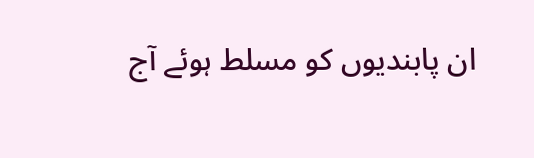ان پابندیوں کو مسلط ہوئے آج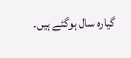گیارہ سال ہوگئے ہیں۔